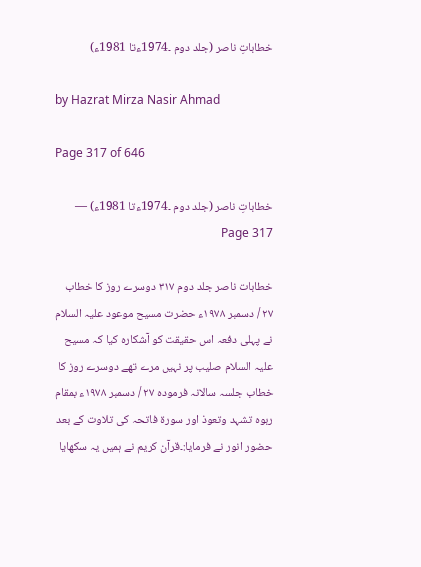خطاباتِ ناصر (جلد دوم ۔1974ءتا 1981ء)

by Hazrat Mirza Nasir Ahmad

Page 317 of 646

خطاباتِ ناصر (جلد دوم ۔1974ءتا 1981ء) — Page 317

خطابات ناصر جلد دوم ۳۱۷ دوسرے روز کا خطاب ۲۷ / دسمبر ۱۹۷۸ء حضرت مسیح موعود علیہ السلام نے پہلی دفعہ اس حقیقت کو آشکارہ کیا کہ مسیح علیہ السلام صلیب پر نہیں مرے تھے دوسرے روز کا خطاب جلسہ سالانہ فرموده ۲۷ / دسمبر ۱۹۷۸ء بمقام ربوه تشہد وتعوذ اور سورۃ فاتحہ کی تلاوت کے بعد حضور انور نے فرمایا:۔قرآن کریم نے ہمیں یہ سکھایا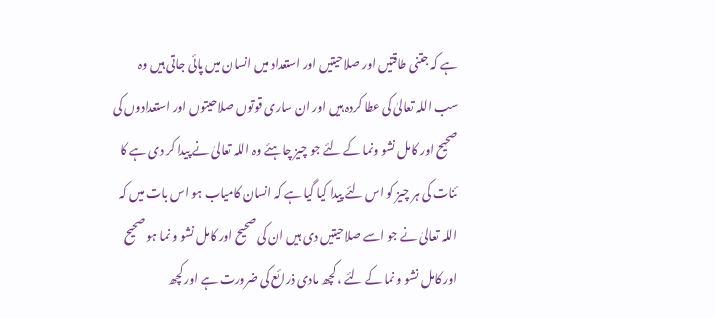ہے کہ جتنی طاقتیں اور صلاحیتیں اور استعداد میں انسان میں پائی جاتی ہیں وہ سب اللہ تعالیٰ کی عطا کردہ ہیں اور ان ساری قوتوں صلاحیتوں اور استعدادوں کی صحیح اور کامل نشو ونما کے لئے جو چیز چاہئے وہ اللہ تعالیٰ نے پیدا کر دی ہے کا ئنات کی ہر چیز کو اس لئے پیدا کیا گیا ہے کہ انسان کامیاب ہو اس بات میں کہ اللہ تعالیٰ نے جو اسے صلاحیتیں دی ہیں ان کی صحیح اور کامل نشو و نما ہو صحیح اور کامل نشو و نما کے لئے ، کچھ مادی ذرائع کی ضرورت ہے اور کچھ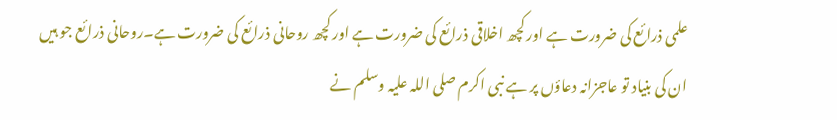علمی ذرائع کی ضرورت ہے اور کچھ اخلاقی ذرائع کی ضرورت ہے اور کچھ روحانی ذرائع کی ضرورت ہے۔روحانی ذرائع جو ہیں ان کی بنیاد تو عاجزانہ دعاؤں پر ہے نبی اکرم صلی اللہ علیہ وسلم نے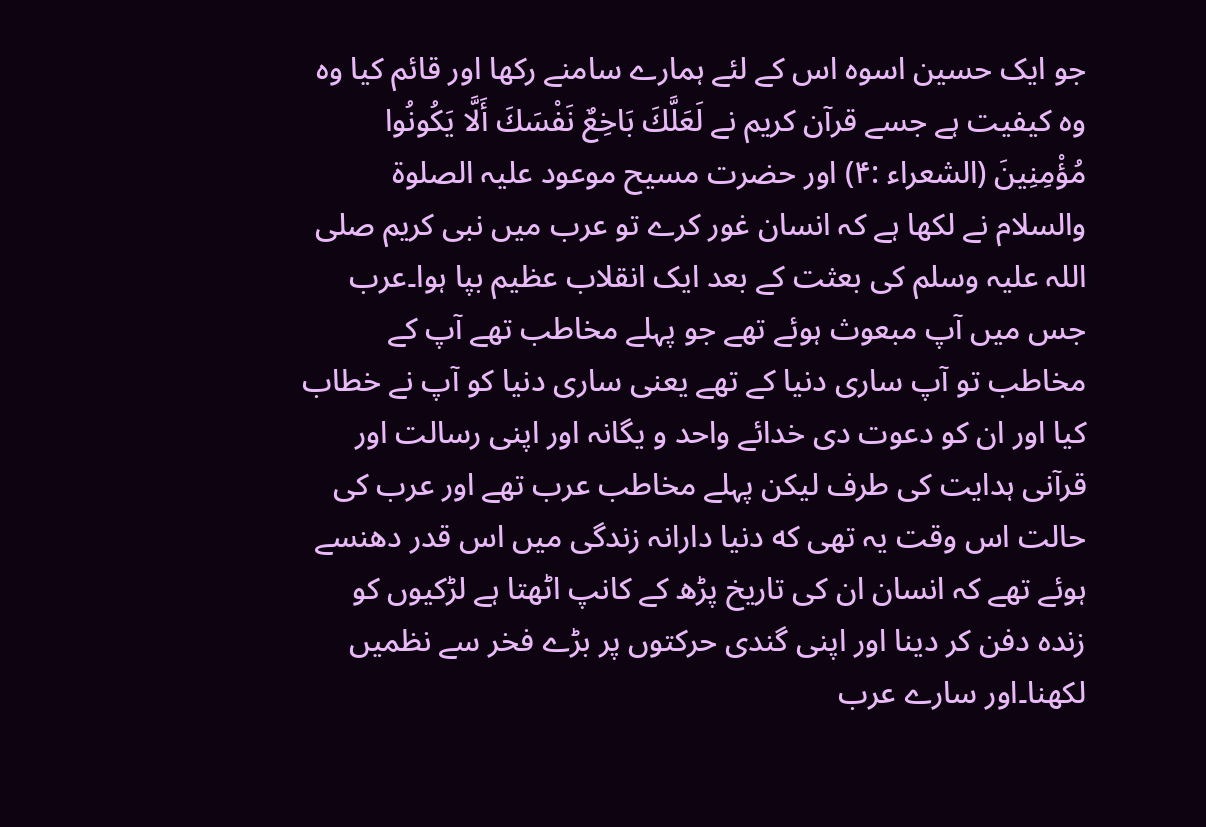جو ایک حسین اسوہ اس کے لئے ہمارے سامنے رکھا اور قائم کیا وہ وہ کیفیت ہے جسے قرآن کریم نے لَعَلَّكَ بَاخِعٌ نَفْسَكَ أَلَّا يَكُونُوا مُؤْمِنِينَ (الشعراء :۴) اور حضرت مسیح موعود علیہ الصلوۃ والسلام نے لکھا ہے کہ انسان غور کرے تو عرب میں نبی کریم صلی اللہ علیہ وسلم کی بعثت کے بعد ایک انقلاب عظیم بپا ہوا۔عرب جس میں آپ مبعوث ہوئے تھے جو پہلے مخاطب تھے آپ کے مخاطب تو آپ ساری دنیا کے تھے یعنی ساری دنیا کو آپ نے خطاب کیا اور ان کو دعوت دی خدائے واحد و یگانہ اور اپنی رسالت اور قرآنی ہدایت کی طرف لیکن پہلے مخاطب عرب تھے اور عرب کی حالت اس وقت یہ تھی که دنیا دارانہ زندگی میں اس قدر دھنسے ہوئے تھے کہ انسان ان کی تاریخ پڑھ کے کانپ اٹھتا ہے لڑکیوں کو زندہ دفن کر دینا اور اپنی گندی حرکتوں پر بڑے فخر سے نظمیں لکھنا۔اور سارے عرب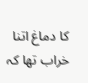کا دماغ اتنا خراب تھا کہ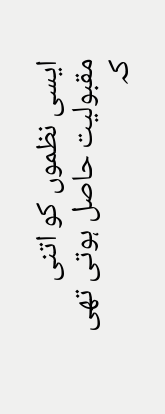ایسی نظموں کو اتنی مقبولیت حاصل ہوتی تھی کہ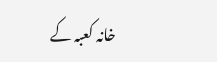خانہ کعبہ کے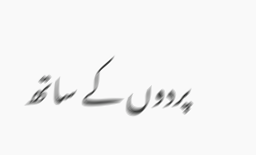پردوں کے ساتھ